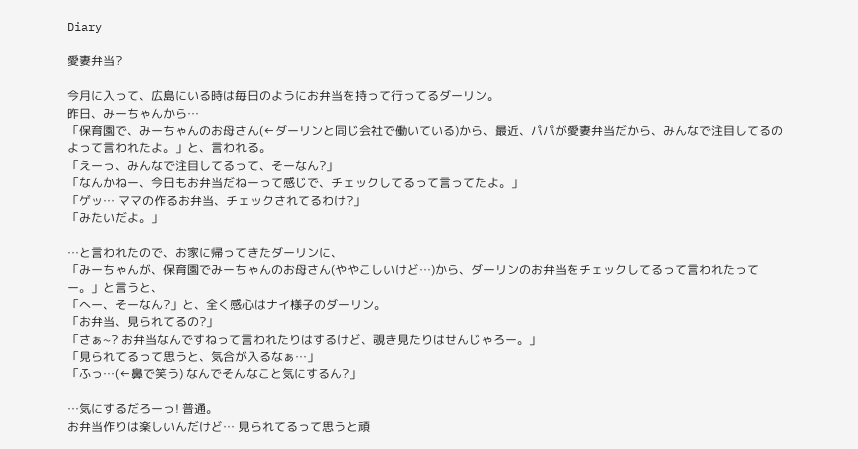Diary

愛妻弁当?

今月に入って、広島にいる時は毎日のようにお弁当を持って行ってるダーリン。
昨日、みーちゃんから…
「保育園で、みーちゃんのお母さん(←ダーリンと同じ会社で働いている)から、最近、パパが愛妻弁当だから、みんなで注目してるのよって言われたよ。」と、言われる。
「えーっ、みんなで注目してるって、そーなん?」
「なんかねー、今日もお弁当だねーって感じで、チェックしてるって言ってたよ。」
「ゲッ… ママの作るお弁当、チェックされてるわけ?」
「みたいだよ。」

…と言われたので、お家に帰ってきたダーリンに、
「みーちゃんが、保育園でみーちゃんのお母さん(ややこしいけど…)から、ダーリンのお弁当をチェックしてるって言われたってー。」と言うと、
「へー、そーなん?」と、全く感心はナイ様子のダーリン。
「お弁当、見られてるの?」
「さぁ~? お弁当なんですねって言われたりはするけど、覗き見たりはせんじゃろー。」
「見られてるって思うと、気合が入るなぁ…」
「ふっ…(←鼻で笑う) なんでそんなこと気にするん?」

…気にするだろーっ! 普通。
お弁当作りは楽しいんだけど… 見られてるって思うと頑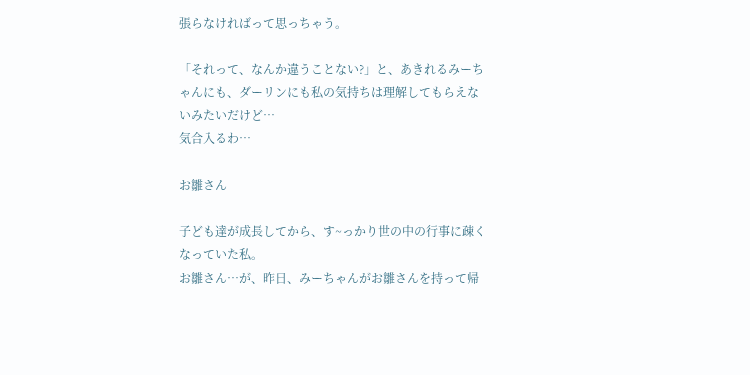張らなければって思っちゃう。

「それって、なんか違うことない?」と、あきれるみーちゃんにも、ダーリンにも私の気持ちは理解してもらえないみたいだけど…
気合入るわ…

お雛さん

子ども達が成長してから、す~っかり世の中の行事に疎くなっていた私。
お雛さん…が、昨日、みーちゃんがお雛さんを持って帰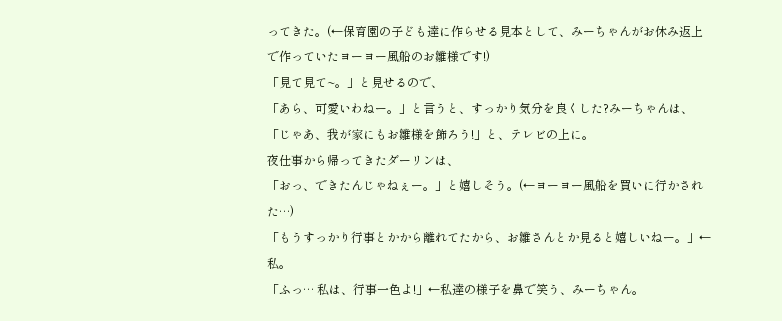ってきた。(←保育園の子ども達に作らせる見本として、みーちゃんがお休み返上で作っていたヨーヨー風船のお雛様です!)
「見て見て~。」と見せるので、
「あら、可愛いわねー。」と言うと、すっかり気分を良くした?みーちゃんは、
「じゃあ、我が家にもお雛様を飾ろう!」と、テレビの上に。
夜仕事から帰ってきたダーリンは、
「おっ、できたんじゃねぇー。」と嬉しそう。(←ヨーヨー風船を買いに行かされた…)
「もうすっかり行事とかから離れてたから、お雛さんとか見ると嬉しいねー。」←私。
「ふっ… 私は、行事一色よ!」←私達の様子を鼻で笑う、みーちゃん。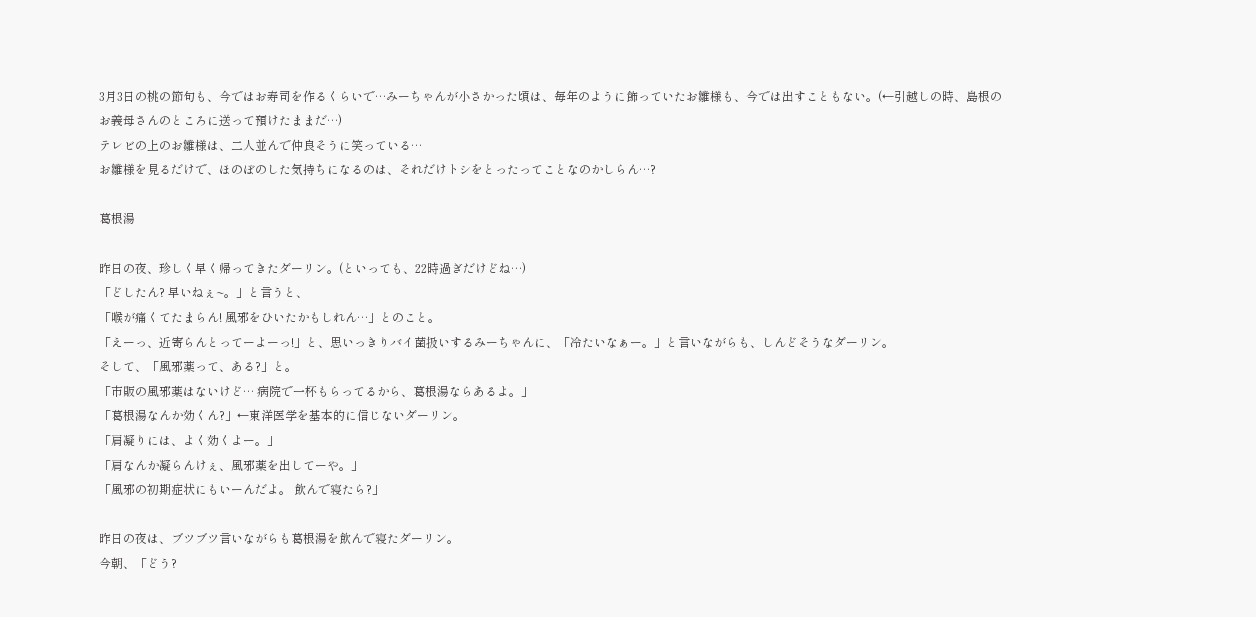3月3日の桃の節句も、今ではお寿司を作るくらいで…みーちゃんが小さかった頃は、毎年のように飾っていたお雛様も、今では出すこともない。(←引越しの時、島根のお義母さんのところに送って預けたままだ…)
テレビの上のお雛様は、二人並んで仲良そうに笑っている…
お雛様を見るだけで、ほのぼのした気持ちになるのは、それだけトシをとったってことなのかしらん…?

葛根湯

昨日の夜、珍しく早く帰ってきたダーリン。(といっても、22時過ぎだけどね…)
「どしたん? 早いねぇ~。」と言うと、
「喉が痛くてたまらん! 風邪をひいたかもしれん…」とのこと。
「えーっ、近寄らんとってーよーっ!」と、思いっきりバイ菌扱いするみーちゃんに、「冷たいなぁー。」と言いながらも、しんどそうなダーリン。
そして、「風邪薬って、ある?」と。
「市販の風邪薬はないけど… 病院で一杯もらってるから、葛根湯ならあるよ。」
「葛根湯なんか効くん?」←東洋医学を基本的に信じないダーリン。
「肩凝りには、よく効くよー。」
「肩なんか凝らんけぇ、風邪薬を出してーや。」
「風邪の初期症状にもいーんだよ。 飲んで寝たら?」

昨日の夜は、ブツブツ言いながらも葛根湯を飲んで寝たダーリン。
今朝、「どう?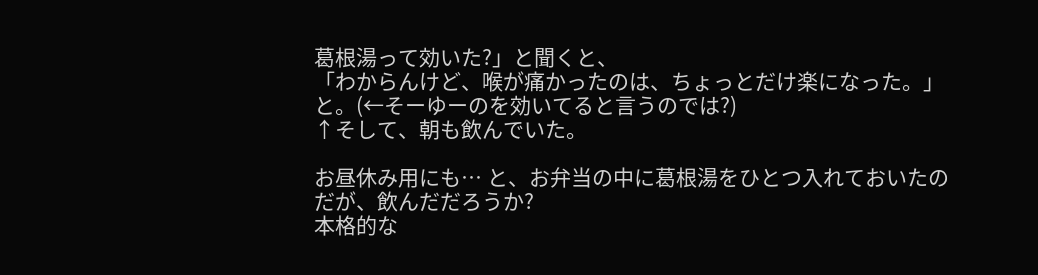葛根湯って効いた?」と聞くと、
「わからんけど、喉が痛かったのは、ちょっとだけ楽になった。」と。(←そーゆーのを効いてると言うのでは?)
↑そして、朝も飲んでいた。

お昼休み用にも… と、お弁当の中に葛根湯をひとつ入れておいたのだが、飲んだだろうか?
本格的な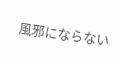風邪にならない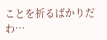ことを祈るばかりだわ…